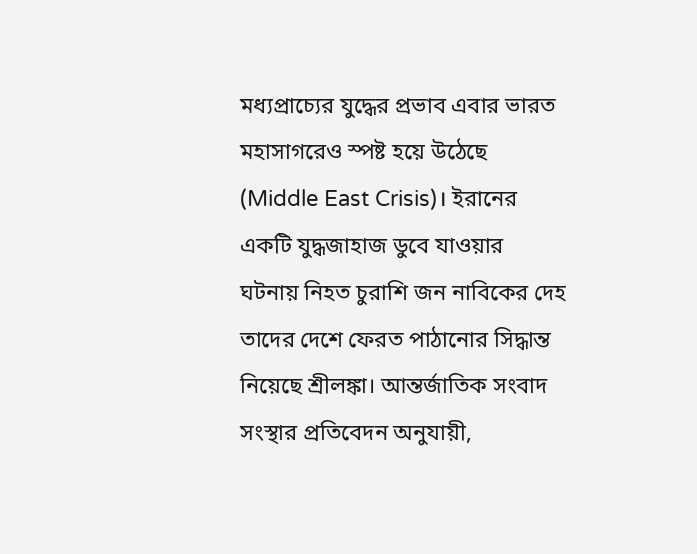মধ্যপ্রাচ্যের যুদ্ধের প্রভাব এবার ভারত মহাসাগরেও স্পষ্ট হয়ে উঠেছে (Middle East Crisis)। ইরানের একটি যুদ্ধজাহাজ ডুবে যাওয়ার ঘটনায় নিহত চুরাশি জন নাবিকের দেহ তাদের দেশে ফেরত পাঠানোর সিদ্ধান্ত নিয়েছে শ্রীলঙ্কা। আন্তর্জাতিক সংবাদ সংস্থার প্রতিবেদন অনুযায়ী,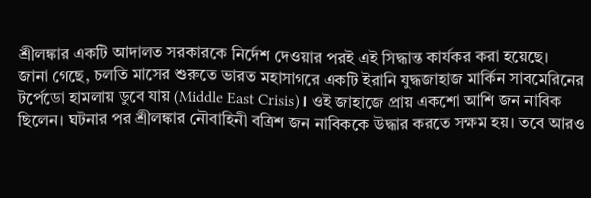শ্রীলঙ্কার একটি আদালত সরকারকে নির্দেশ দেওয়ার পরই এই সিদ্ধান্ত কার্যকর করা হয়েছে।
জানা গেছে, চলতি মাসের শুরুতে ভারত মহাসাগরে একটি ইরানি যুদ্ধজাহাজ মার্কিন সাবমেরিনের টর্পেডো হামলায় ডুবে যায় (Middle East Crisis)। ওই জাহাজে প্রায় একশো আশি জন নাবিক ছিলেন। ঘটনার পর শ্রীলঙ্কার নৌবাহিনী বত্রিশ জন নাবিককে উদ্ধার করতে সক্ষম হয়। তবে আরও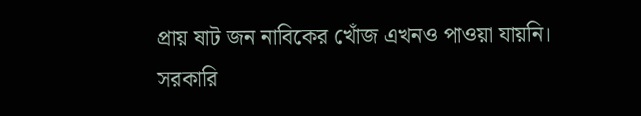প্রায় ষাট জন নাবিকের খোঁজ এখনও পাওয়া যায়নি।
সরকারি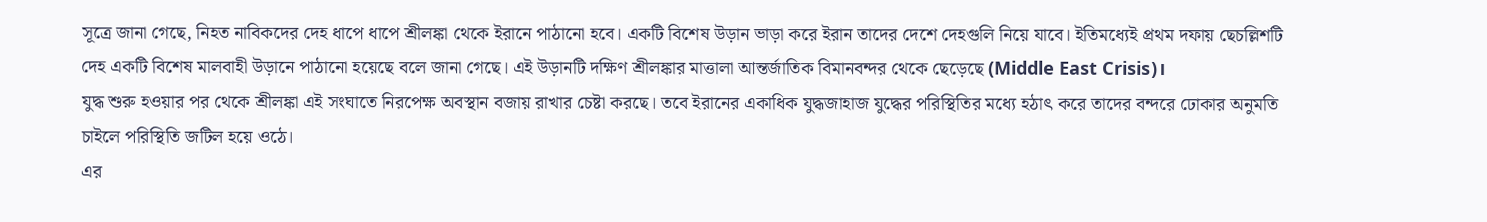সূত্রে জানা গেছে, নিহত নাবিকদের দেহ ধাপে ধাপে শ্রীলঙ্কা থেকে ইরানে পাঠানো হবে। একটি বিশেষ উড়ান ভাড়া করে ইরান তাদের দেশে দেহগুলি নিয়ে যাবে। ইতিমধ্যেই প্রথম দফায় ছেচল্লিশটি দেহ একটি বিশেষ মালবাহী উড়ানে পাঠানো হয়েছে বলে জানা গেছে। এই উড়ানটি দক্ষিণ শ্রীলঙ্কার মাত্তালা আন্তর্জাতিক বিমানবন্দর থেকে ছেড়েছে (Middle East Crisis)।
যুদ্ধ শুরু হওয়ার পর থেকে শ্রীলঙ্কা এই সংঘাতে নিরপেক্ষ অবস্থান বজায় রাখার চেষ্টা করছে। তবে ইরানের একাধিক যুদ্ধজাহাজ যুদ্ধের পরিস্থিতির মধ্যে হঠাৎ করে তাদের বন্দরে ঢোকার অনুমতি চাইলে পরিস্থিতি জটিল হয়ে ওঠে।
এর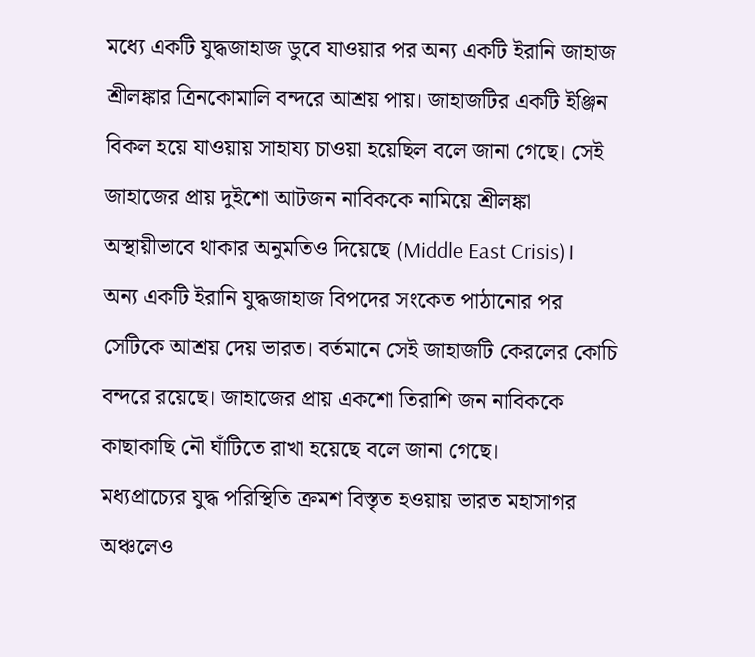মধ্যে একটি যুদ্ধজাহাজ ডুবে যাওয়ার পর অন্য একটি ইরানি জাহাজ শ্রীলঙ্কার ত্রিনকোমালি বন্দরে আশ্রয় পায়। জাহাজটির একটি ইঞ্জিন বিকল হয়ে যাওয়ায় সাহায্য চাওয়া হয়েছিল বলে জানা গেছে। সেই জাহাজের প্রায় দুইশো আটজন নাবিককে নামিয়ে শ্রীলঙ্কা অস্থায়ীভাবে থাকার অনুমতিও দিয়েছে (Middle East Crisis)।
অন্য একটি ইরানি যুদ্ধজাহাজ বিপদের সংকেত পাঠানোর পর সেটিকে আশ্রয় দেয় ভারত। বর্তমানে সেই জাহাজটি কেরলের কোচি বন্দরে রয়েছে। জাহাজের প্রায় একশো তিরাশি জন নাবিককে কাছাকাছি নৌ ঘাঁটিতে রাখা হয়েছে বলে জানা গেছে।
মধ্যপ্রাচ্যের যুদ্ধ পরিস্থিতি ক্রমশ বিস্তৃত হওয়ায় ভারত মহাসাগর অঞ্চলেও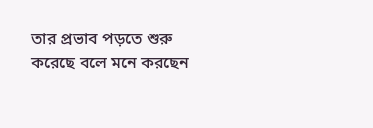তার প্রভাব পড়তে শুরু করেছে বলে মনে করছেন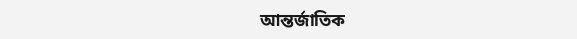আন্তর্জাতিক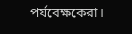পর্যবেক্ষকেরা।